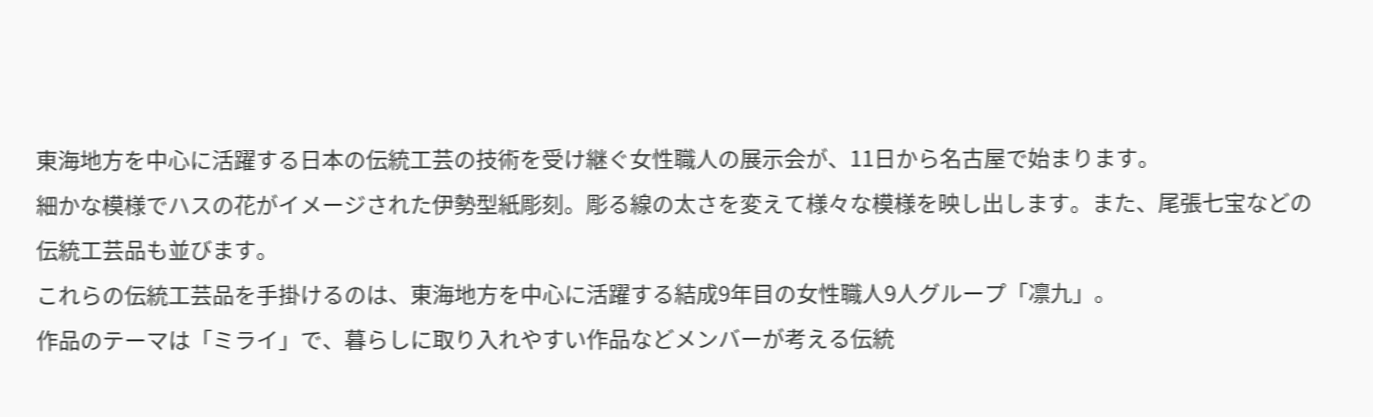東海地方を中心に活躍する日本の伝統工芸の技術を受け継ぐ女性職人の展示会が、11日から名古屋で始まります。
細かな模様でハスの花がイメージされた伊勢型紙彫刻。彫る線の太さを変えて様々な模様を映し出します。また、尾張七宝などの伝統工芸品も並びます。
これらの伝統工芸品を手掛けるのは、東海地方を中心に活躍する結成9年目の女性職人9人グループ「凛九」。
作品のテーマは「ミライ」で、暮らしに取り入れやすい作品などメンバーが考える伝統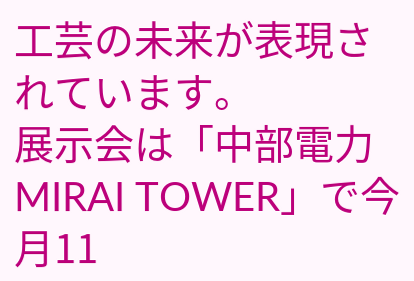工芸の未来が表現されています。
展示会は「中部電力 MIRAI TOWER」で今月11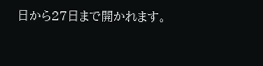日から27日まで開かれます。